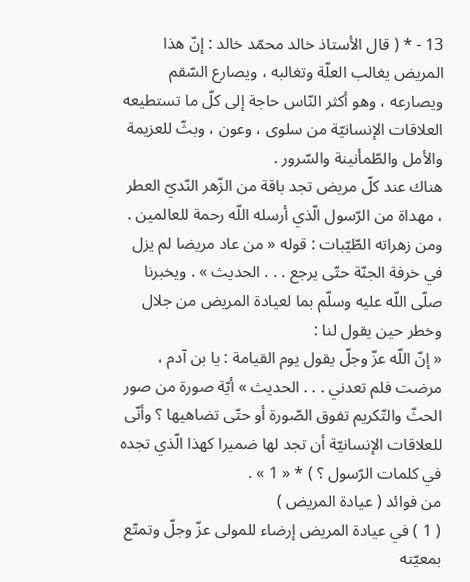13 - * ( قال الأستاذ خالد محمّد خالد : إنّ هذا المريض يغالب العلّة وتغالبه ، ويصارع السّقم ويصارعه ، وهو أكثر النّاس حاجة إلى كلّ ما تستطيعه العلاقات الإنسانيّة من سلوى ، وعون ، وبثّ للعزيمة والأمل والطّمأنينة والسّرور .
هناك عند كلّ مريض تجد باقة من الزّهر النّديّ العطر ، مهداة من الرّسول الّذي أرسله اللّه رحمة للعالمين . ومن زهراته الطّيّبات : قوله « من عاد مريضا لم يزل في خرفة الجنّة حتّى يرجع . . . الحديث » . ويخبرنا صلّى اللّه عليه وسلّم بما لعيادة المريض من جلال وخطر حين يقول لنا :
« إنّ اللّه عزّ وجلّ يقول يوم القيامة : يا بن آدم ، مرضت فلم تعدني . . . الحديث » أيّة صورة من صور الحثّ والتّكريم تفوق الصّورة أو حتّى تضاهيها ؟ وأنّى للعلاقات الإنسانيّة أن تجد لها ضميرا كهذا الّذي تجده في كلمات الرّسول ؟ ) * « 1 » .
من فوائد ( عيادة المريض )
( 1 ) في عيادة المريض إرضاء للمولى عزّ وجلّ وتمتّع بمعيّته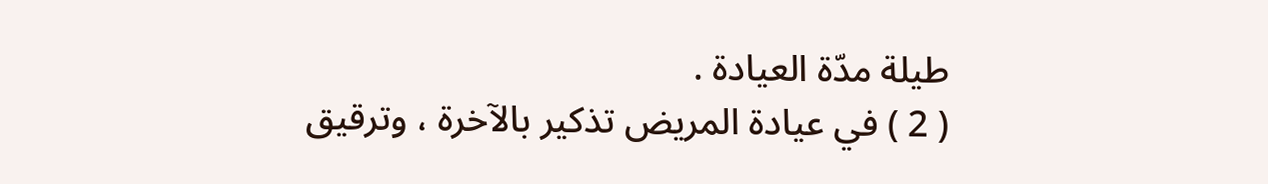طيلة مدّة العيادة .
( 2 ) في عيادة المريض تذكير بالآخرة ، وترقيق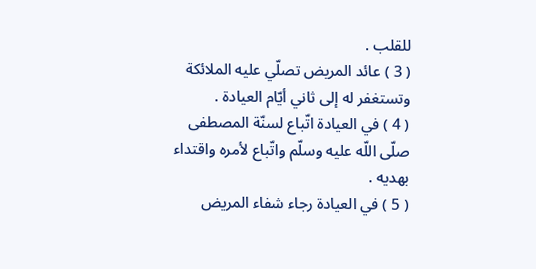للقلب .
( 3 ) عائد المريض تصلّي عليه الملائكة وتستغفر له إلى ثاني أيّام العيادة .
( 4 ) في العيادة اتّباع لسنّة المصطفى صلّى اللّه عليه وسلّم واتّباع لأمره واقتداء بهديه .
( 5 ) في العيادة رجاء شفاء المريض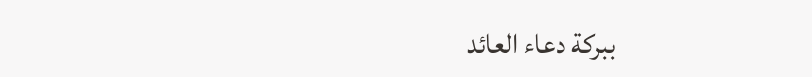ببركة دعاء العائد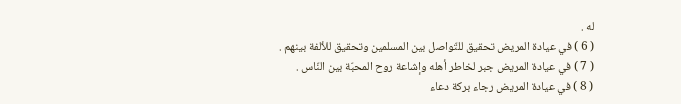له .
( 6 ) في عيادة المريض تحقيق للتّواصل بين المسلمين وتحقيق للألفة بينهم .
( 7 ) في عيادة المريض جبر لخاطر أهله وإشاعة روح المحبّة بين النّاس .
( 8 ) في عيادة المريض رجاء بركة دعاء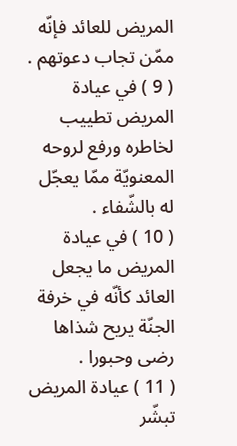المريض للعائد فإنّه ممّن تجاب دعوتهم .
( 9 ) في عيادة المريض تطييب لخاطره ورفع لروحه المعنويّة ممّا يعجّل له بالشّفاء .
( 10 ) في عيادة المريض ما يجعل العائد كأنّه في خرفة الجنّة يريح شذاها رضى وحبورا .
( 11 ) عيادة المريض تبشّر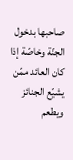صاحبها بدخول الجنّة وخاصّة إذا كان العائد ممّن يشيّع الجنائز ويطعم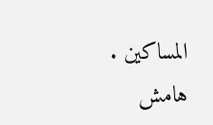المساكين .
هامش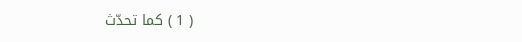( 1 ) كما تحدّث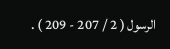الرسول ( 2 / 207 - 209 ) .